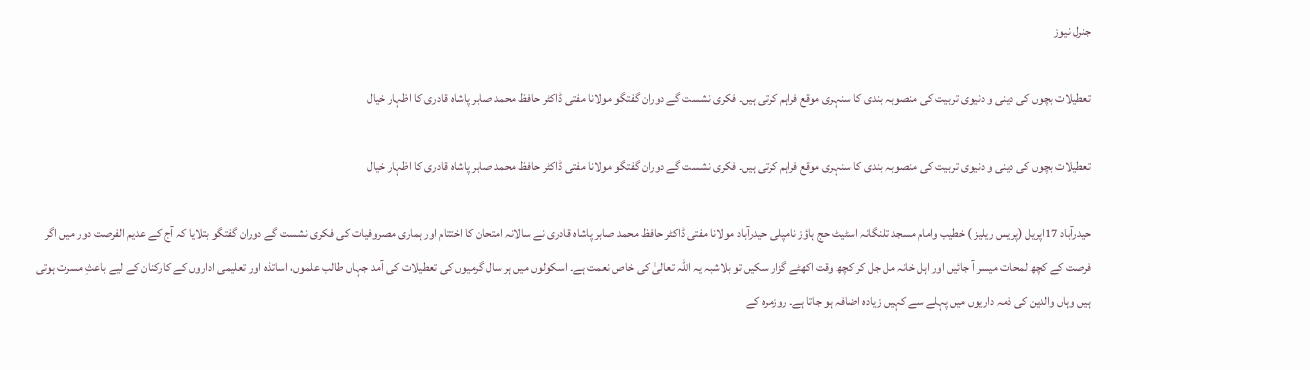جنرل نیوز

تعطیلات بچوں کی دینی و دنیوی تربیت کی منصوبہ بندی کا سنہری موقع فراہم کرتی ہیں۔ فکری نشست گے دوران گفتگو مولانا مفتی ڈاکٹر حافظ محمد صابر پاشاہ قادری کا اظہار خیال

تعطیلات بچوں کی دینی و دنیوی تربیت کی منصوبہ بندی کا سنہری موقع فراہم کرتی ہیں۔ فکری نشست گے دوران گفتگو مولانا مفتی ڈاکٹر حافظ محمد صابر پاشاہ قادری کا اظہار خیال

حیدرآباد 17اپریل (پریس ریلیز ) خطیب وامام مسجد تلنگانہ اسٹیٹ حج ہاؤز نامپلی حیدرآباد مولانا مفتی ڈاکٹر حافظ محمد صابر پاشاہ قادری نے سالانہ امتحان کا اختتام اور ہماری مصروفیات کی فکری نشست گے دوران گفتگو بتلایا کہ آج کے عدیم الفرصت دور میں اگر فرصت کے کچھ لمحات میسر آ جائیں اور اہل خانہ مل جل کر کچھ وقت اکھٹے گزار سکیں تو بلاشبہ یہ اللہ تعالیٰ کی خاص نعمت ہے۔ اسکولوں میں ہر سال گرمیوں کی تعطیلات کی آمد جہاں طالب علموں، اساتذہ اور تعلیمی اداروں کے کارکنان کے لیے باعثِ مسرت ہوتی ہیں وہاں والدین کی ذمہ داریوں میں پہلے سے کہیں زیادہ اضافہ ہو جاتا ہے۔ روزمرہ کے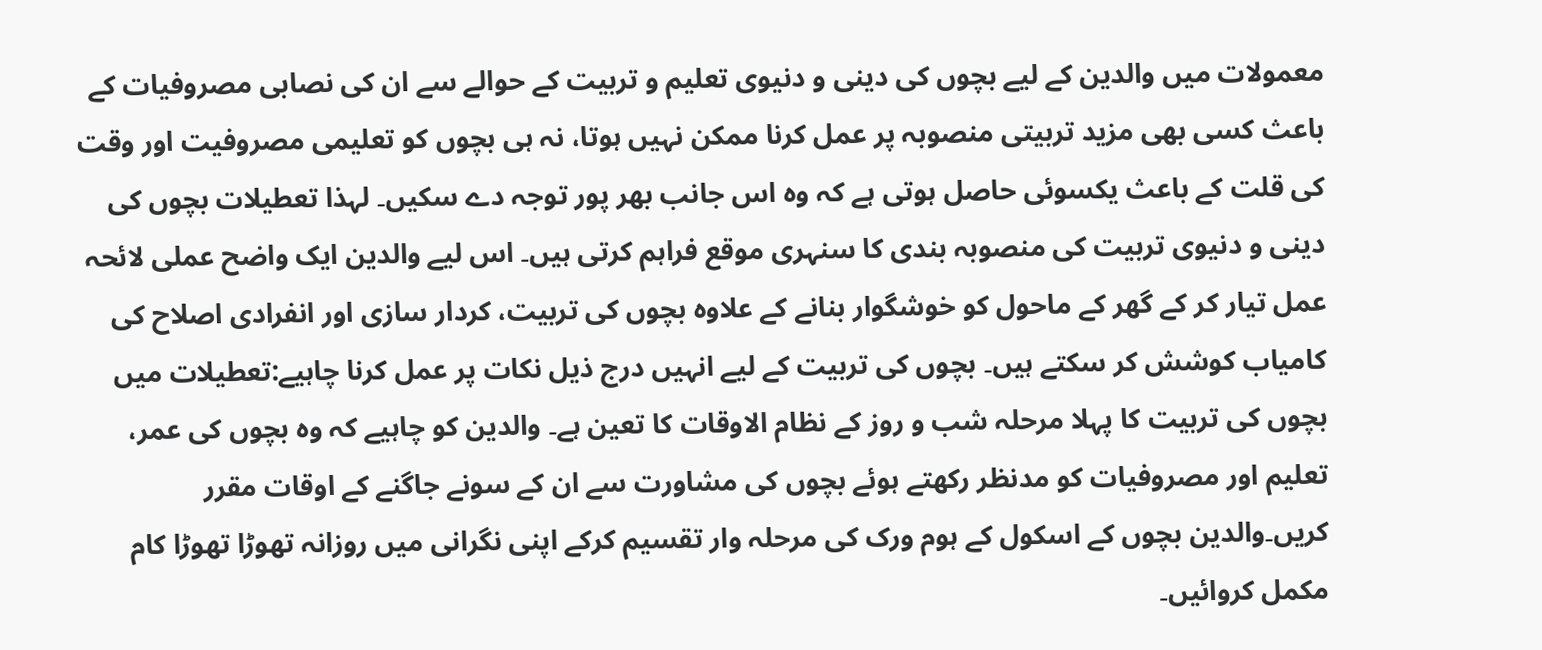معمولات میں والدین کے لیے بچوں کی دینی و دنیوی تعلیم و تربیت کے حوالے سے ان کی نصابی مصروفیات کے باعث کسی بھی مزید تربیتی منصوبہ پر عمل کرنا ممکن نہیں ہوتا، نہ ہی بچوں کو تعلیمی مصروفیت اور وقت کی قلت کے باعث یکسوئی حاصل ہوتی ہے کہ وہ اس جانب بھر پور توجہ دے سکیں۔ لہذا تعطیلات بچوں کی دینی و دنیوی تربیت کی منصوبہ بندی کا سنہری موقع فراہم کرتی ہیں۔ اس لیے والدین ایک واضح عملی لائحہ عمل تیار کر کے گھر کے ماحول کو خوشگوار بنانے کے علاوہ بچوں کی تربیت، کردار سازی اور انفرادی اصلاح کی کامیاب کوشش کر سکتے ہیں۔ بچوں کی تربیت کے لیے انہیں درج ذیل نکات پر عمل کرنا چاہیے:تعطیلات میں بچوں کی تربیت کا پہلا مرحلہ شب و روز کے نظام الاوقات کا تعین ہے۔ والدین کو چاہیے کہ وہ بچوں کی عمر، تعلیم اور مصروفیات کو مدنظر رکھتے ہوئے بچوں کی مشاورت سے ان کے سونے جاگنے کے اوقات مقرر کریں۔والدین بچوں کے اسکول کے ہوم ورک کی مرحلہ وار تقسیم کرکے اپنی نگرانی میں روزانہ تھوڑا تھوڑا کام مکمل کروائیں۔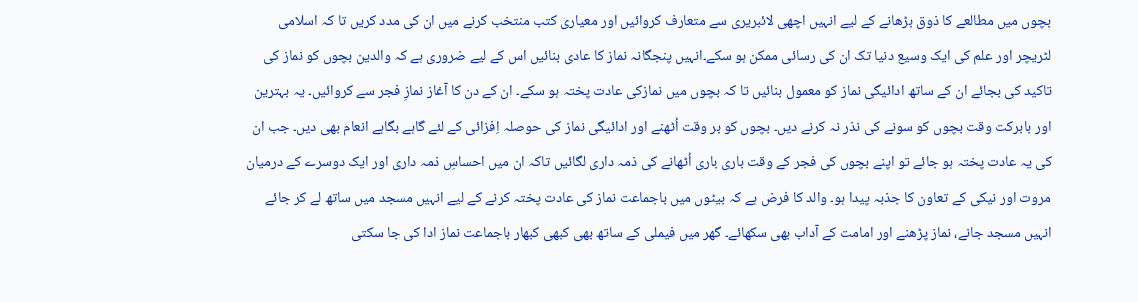بچوں میں مطالعے کا ذوق بڑھانے کے لیے انہیں اچھی لائبریری سے متعارف کروائیں اور معیاری کتب منتخب کرنے میں ان کی مدد کریں تا کہ اسلامی لٹریچر اور علم کی ایک وسیع دنیا تک ان کی رسائی ممکن ہو سکے۔انہیں پنجگانہ نماز کا عادی بنائیں اس کے لیے ضروری ہے کہ والدین بچوں کو نماز کی تاکید کی بجائے ان کے ساتھ ادائیگی نماز کو معمول بنائیں تا کہ بچوں میں نمازکی عادت پختہ ہو سکے۔ ان کے دن کا آغاز نمازِ فجر سے کروائیں۔ یہ بہترین اور بابرکت وقت بچوں کو سونے کی نذر نہ کرنے دیں۔ بچوں کو بر وقت اُٹھنے اور ادائیگی نماز کی حوصلہ اِفزائی کے لئے گاہے بگاہے انعام بھی دیں۔ جب ان کی یہ عادت پختہ ہو جائے تو اپنے بچوں کی فجر کے وقت باری باری اُٹھانے کی ذمہ داری لگائیں تاکہ ان میں احساسِ ذمہ داری اور ایک دوسرے کے درمیان مروت اور نیکی کے تعاون کا جذبہ پیدا ہو۔ والد کا فرض ہے کہ بیٹوں میں باجماعت نماز کی عادت پختہ کرنے کے لیے انہیں مسجد میں ساتھ لے کر جائے انہیں مسجد جانے، نماز پڑھنے اور امامت کے آداب بھی سکھائے۔ گھر میں فیملی کے ساتھ بھی کبھی کبھار باجماعت نماز ادا کی جا سکتی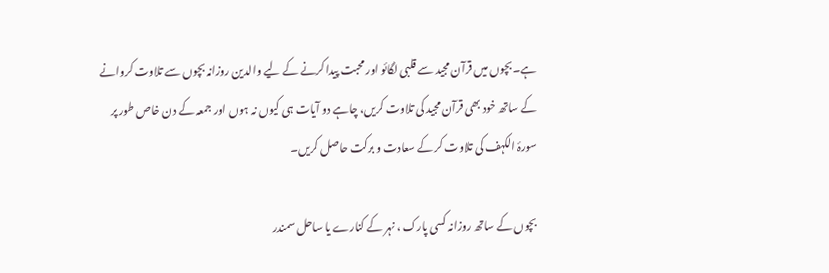ہے۔بچوں میں قرآن مجید سے قلبی لگائو اور محبت پیدا کرنے کے لیے والدین روزانہ بچوں سے تلاوت کروانے کے ساتھ خود بھی قرآن مجید کی تلاوت کریں، چاہے دو آیات ہی کیوں نہ ہوں اور جمعہ کے دن خاص طور پر سورۂ الکہف کی تلاوت کر کے سعادت و برکت حاصل کریں۔

بچوں کے ساتھ روزانہ کسی پارک ، نہر کے کنارے یا ساحل سمندر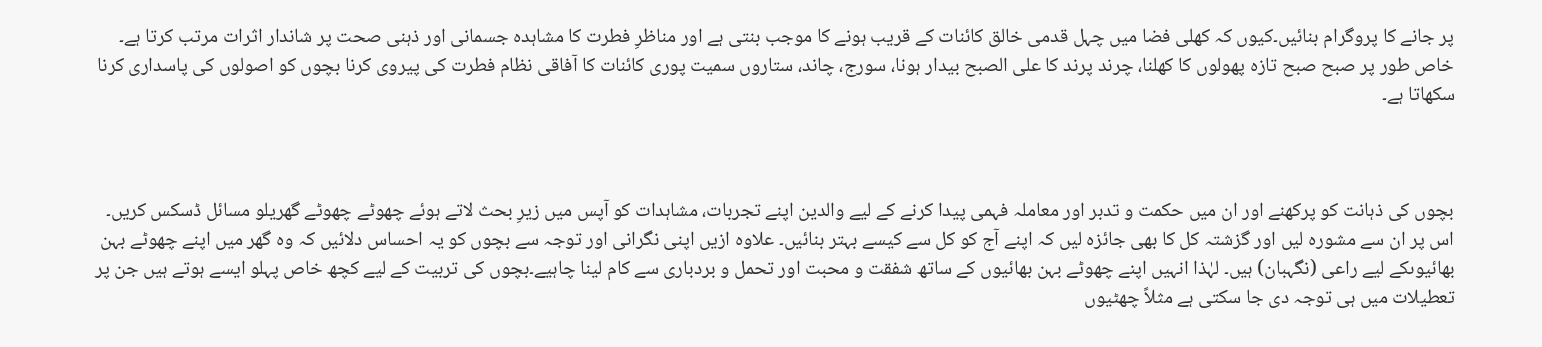پر جانے کا پروگرام بنائیں۔کیوں کہ کھلی فضا میں چہل قدمی خالق کائنات کے قریب ہونے کا موجب بنتی ہے اور مناظرِ فطرت کا مشاہدہ جسمانی اور ذہنی صحت پر شاندار اثرات مرتب کرتا ہے۔ خاص طور پر صبح صبح تازہ پھولوں کا کھلنا، چرند پرند کا علی الصبح بیدار ہونا، سورج، چاند، ستاروں سمیت پوری کائنات کا آفاقی نظام فطرت کی پیروی کرنا بچوں کو اصولوں کی پاسداری کرنا سکھاتا ہے۔



بچوں کی ذہانت کو پرکھنے اور ان میں حکمت و تدبر اور معاملہ فہمی پیدا کرنے کے لیے والدین اپنے تجربات، مشاہدات کو آپس میں زیرِ بحث لاتے ہوئے چھوٹے چھوٹے گھریلو مسائل ڈسکس کریں۔ اس پر ان سے مشورہ لیں اور گزشتہ کل کا بھی جائزہ لیں کہ اپنے آج کو کل سے کیسے بہتر بنائیں۔ علاوہ ازیں اپنی نگرانی اور توجہ سے بچوں کو یہ احساس دلائیں کہ وہ گھر میں اپنے چھوٹے بہن بھائیوںکے لیے راعی (نگہبان) ہیں۔ لہٰذا انہیں اپنے چھوٹے بہن بھائیوں کے ساتھ شفقت و محبت اور تحمل و بردباری سے کام لینا چاہیے۔بچوں کی تربیت کے لیے کچھ خاص پہلو ایسے ہوتے ہیں جن پر تعطیلات میں ہی توجہ دی جا سکتی ہے مثلاً چھٹیوں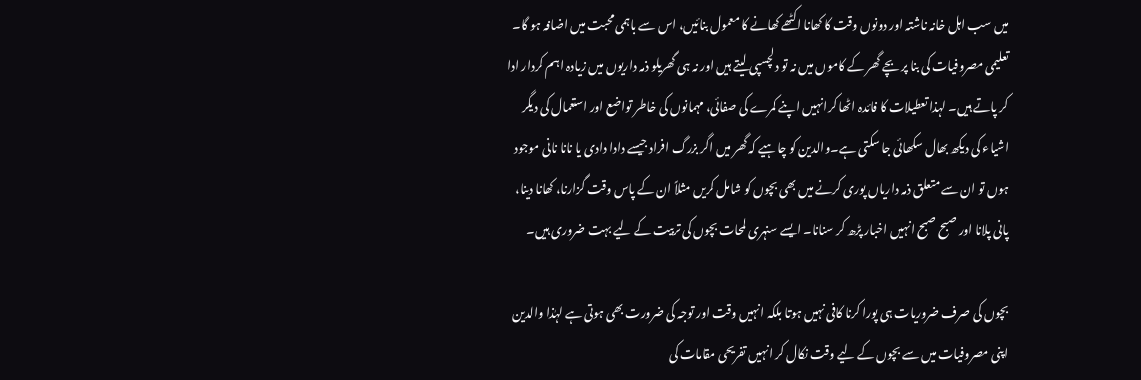میں سب اہل خانہ ناشتہ اور دونوں وقت کا کھانا اکٹھے کھانے کا معمول بنائیں، اس سے باہمی محبت میں اضافہ ہو گا۔ تعلیمی مصروفیات کی بنا پر بچے گھر کے کاموں میں نہ تو دلچسپی لیتے ہیں اور نہ ہی گھریلو ذمہ داریوں میں زیادہ اہم کردار ادا کر پاتے ہیں۔ لہذا تعطیلات کا فائدہ اٹھا کرانہیں اپنے کمرے کی صفائی، مہمانوں کی خاطر تواضع اور استعمال کی دیگر اشیاء کی دیکھ بھال سکھائی جا سکتی ہے۔والدین کو چاہیے کہ گھر میں اگر بزرگ افراد جیسے دادا دادی یا نانا نانی موجود ہوں تو ان سے متعلق ذمہ داریاں پوری کرنے میں بھی بچوں کو شامل کریں مثلاً ان کے پاس وقت گزارنا، کھانا دینا، پانی پلانا اور صبح صبح انہیں اخبار پڑھ کر سنانا۔ ایسے سنہری لمحات بچوں کی تربیت کے لیے بہت ضروری ہیں۔

بچوں کی صرف ضروریات ہی پورا کرنا کافی نہیں ہوتا بلکہ انہیں وقت اور توجہ کی ضرورت بھی ہوتی ہے لہٰذا والدین اپنی مصروفیات میں سے بچوں کے لیے وقت نکال کر انہیں تفریحی مقامات کی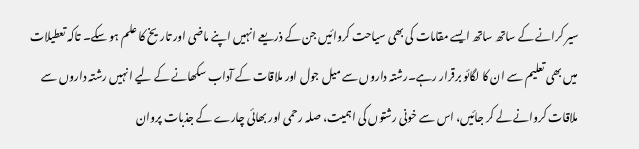سیر کرانے کے ساتھ ساتھ ایسے مقامات کی بھی سیاحت کروائیں جن کے ذریعے انہیں اپنے ماضی اور تاریخ کا علم ہو سکے۔ تاکہ تعطیلات میں بھی تعلیم سے ان کا لگائو برقرار رہے۔رشتہ داروں سے میل جول اور ملاقات کے آداب سکھانے کے لیے انہیں رشتہ داروں سے ملاقات کروانے لے کر جائیں، اس سے خونی رشتوں کی اہمیت، صلہ رحمی اور بھائی چارے کے جذبات پروان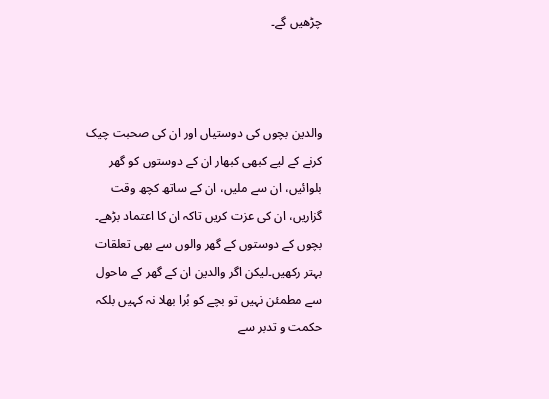چڑھیں گے۔



والدین بچوں کی دوستیاں اور ان کی صحبت چیک کرنے کے لیے کبھی کبھار ان کے دوستوں کو گھر بلوائیں، ان سے ملیں، ان کے ساتھ کچھ وقت گزاریں، ان کی عزت کریں تاکہ ان کا اعتماد بڑھے۔ بچوں کے دوستوں کے گھر والوں سے بھی تعلقات بہتر رکھیں۔لیکن اگر والدین ان کے گھر کے ماحول سے مطمئن نہیں تو بچے کو بُرا بھلا نہ کہیں بلکہ حکمت و تدبر سے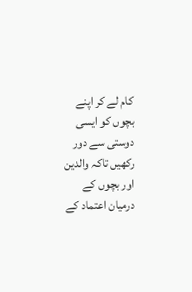کام لے کر اپنے بچوں کو ایسی دوستی سے دور رکھیں تاکہ والدین اور بچوں کے درمیان اعتماد کے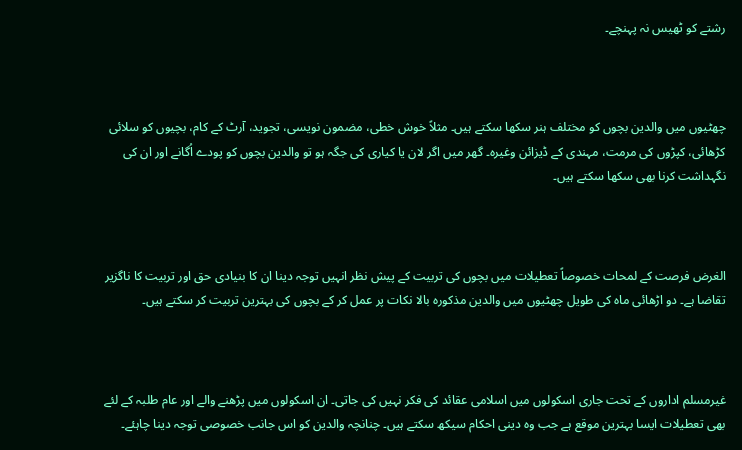رشتے کو ٹھیس نہ پہنچے۔



چھٹیوں میں والدین بچوں کو مختلف ہنر سکھا سکتے ہیں۔ مثلاً خوش خطی، مضمون نویسی، تجوید، آرٹ کے کام، بچیوں کو سلائی کڑھائی، کپڑوں کی مرمت، مہندی کے ڈیزائن وغیرہ۔ گھر میں اگر لان یا کیاری کی جگہ ہو تو والدین بچوں کو پودے اُگانے اور ان کی نگہداشت کرنا بھی سکھا سکتے ہیں۔



الغرض فرصت کے لمحات خصوصاً تعطیلات میں بچوں کی تربیت کے پیش نظر انہیں توجہ دینا ان کا بنیادی حق اور تربیت کا ناگزیر تقاضا ہے۔ دو اڑھائی ماہ کی طویل چھٹیوں میں والدین مذکورہ بالا نکات پر عمل کر کے بچوں کی بہترین تربیت کر سکتے ہیں۔



غیرمسلم اداروں کے تحت جاری اسکولوں میں اسلامی عقائد کی فکر نہیں کی جاتی۔ ان اسکولوں میں پڑھنے والے اور عام طلبہ کے لئے بھی تعطیلات ایسا بہترین موقع ہے جب وہ دینی احکام سیکھ سکتے ہیں۔ چنانچہ والدین کو اس جانب خصوصی توجہ دینا چاہئے۔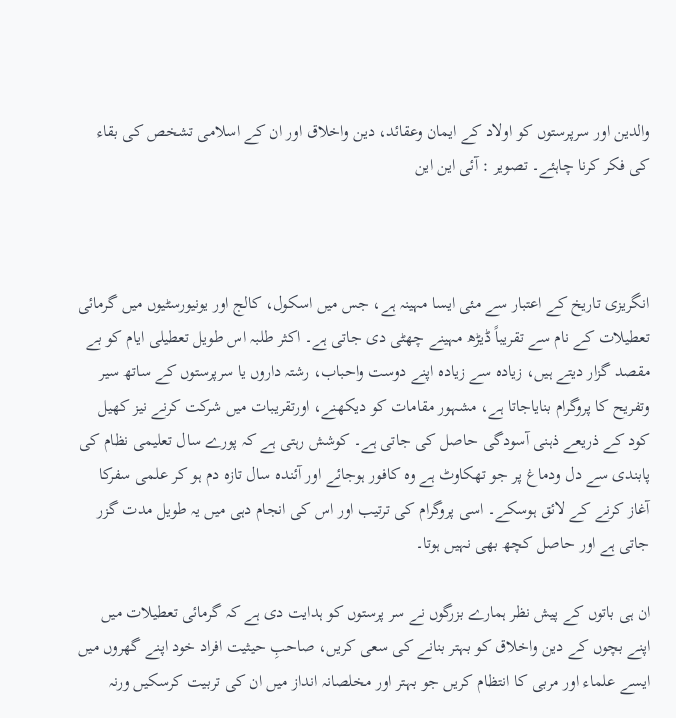والدین اور سرپرستوں کو اولاد کے ایمان وعقائد، دین واخلاق اور ان کے اسلامی تشخص کی بقاء کی فکر کرنا چاہئے۔ تصویر : آئی این این



انگریزی تاریخ کے اعتبار سے مئی ایسا مہینہ ہے، جس میں اسکول، کالج اور یونیورسٹیوں میں گرمائی تعطیلات کے نام سے تقریباً ڈیڑھ مہینے چھٹی دی جاتی ہے۔ اکثر طلبہ اس طویل تعطیلی ایام کو بے مقصد گزار دیتے ہیں، زیادہ سے زیادہ اپنے دوست واحباب، رشتہ داروں یا سرپرستوں کے ساتھ سیر وتفریح کا پروگرام بنایاجاتا ہے، مشہور مقامات کو دیکھنے، اورتقریبات میں شرکت کرنے نیز کھیل کود کے ذریعے ذہنی آسودگی حاصل کی جاتی ہے۔ کوشش رہتی ہے کہ پورے سال تعلیمی نظام کی پابندی سے دل ودماغ پر جو تھکاوٹ ہے وہ کافور ہوجائے اور آئندہ سال تازہ دم ہو کر علمی سفرکا آغاز کرنے کے لائق ہوسکے۔ اسی پروگرام کی ترتیب اور اس کی انجام دہی میں یہ طویل مدت گزر جاتی ہے اور حاصل کچھ بھی نہیں ہوتا۔

ان ہی باتوں کے پیش نظر ہمارے بزرگوں نے سر پرستوں کو ہدایت دی ہے کہ گرمائی تعطیلات میں اپنے بچوں کے دین واخلاق کو بہتر بنانے کی سعی کریں، صاحبِ حیثیت افراد خود اپنے گھروں میں ایسے علماء اور مربی کا انتظام کریں جو بہتر اور مخلصانہ انداز میں ان کی تربیت کرسکیں ورنہ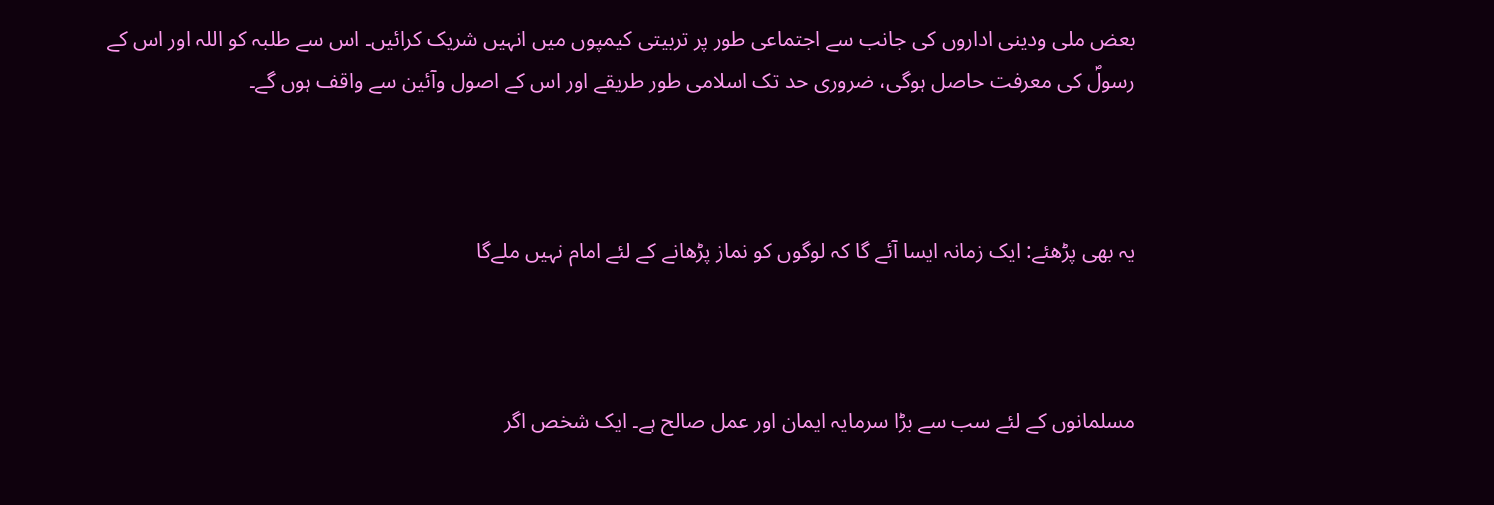بعض ملی ودینی اداروں کی جانب سے اجتماعی طور پر تربیتی کیمپوں میں انہیں شریک کرائیں۔ اس سے طلبہ کو اللہ اور اس کے رسولؐ کی معرفت حاصل ہوگی، ضروری حد تک اسلامی طور طریقے اور اس کے اصول وآئین سے واقف ہوں گے۔



یہ بھی پڑھئے: ایک زمانہ ایسا آئے گا کہ لوگوں کو نماز پڑھانے کے لئے امام نہیں ملےگا



مسلمانوں کے لئے سب سے بڑا سرمایہ ایمان اور عمل صالح ہے۔ ایک شخص اگر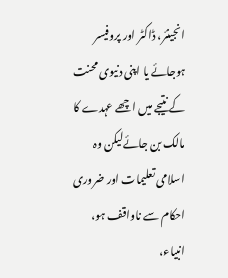انجینئر، ڈاکٹر اور پروفیسر ہوجائے یا اپنی دنیوی محنت کے نتیجے میں اچھے عہدے کا مالک بن جائےلیکن وہ اسلامی تعلیمات اور ضروری احکام سے ناواقف ہو، انبیاء،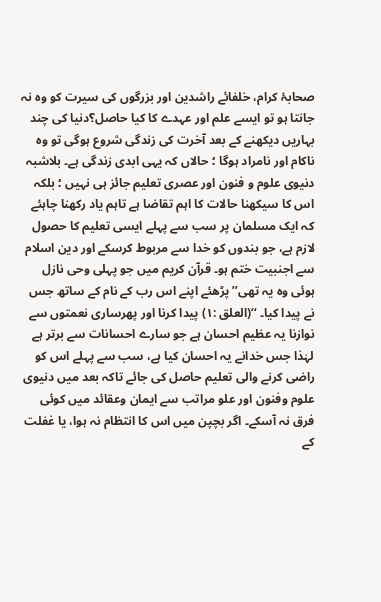صحابۂ کرام، خلفائے راشدین اور بزرگوں کی سیرت کو وہ نہ جانتا ہو تو ایسے علم اور عہدے کا کیا حاصل؟دنیا کی چند بہاریں دیکھنے کے بعد آخرت کی زندگی شروع ہوگی تو وہ ناکام اور نامراد ہوگا ؛ حالاں کہ یہی ابدی زندگی ہے۔ بلاشبہ دنیوی علوم و فنون اور عصری تعلیم جائز ہی نہیں ؛ بلکہ اس کا سیکھنا حالات کا اہم تقاضا ہے تاہم یاد رکھنا چاہئے کہ ایک مسلمان پر سب سے پہلے ایسی تعلیم کا حصول لازم ہے، جو بندوں کو خدا سے مربوط کرسکے اور دین اسلام سے اجنبیت ختم ہو۔ قرآن کریم میں جو پہلی وحی نازل ہوئی وہ یہ تھی’’پڑھئے اپنے اس رب کے نام کے ساتھ جس نے پیدا کیا۔ ‘‘(العلق :۱) پیدا کرنا اور پھرساری نعمتوں سے نوازنا یہ عظیم احسان ہے جو سارے احسانات سے برتر ہے لہٰذا جس خدانے یہ احسان کیا ہے، سب سے پہلے اس کو راضی کرنے والی تعلیم حاصل کی جائے تاکہ بعد میں دنیوی علوم وفنون اور علو مراتب سے ایمان وعقائد میں کوئی فرق نہ آسکے۔ اگر بچپن میں اس کا انتظام نہ ہوا، یا غفلت کے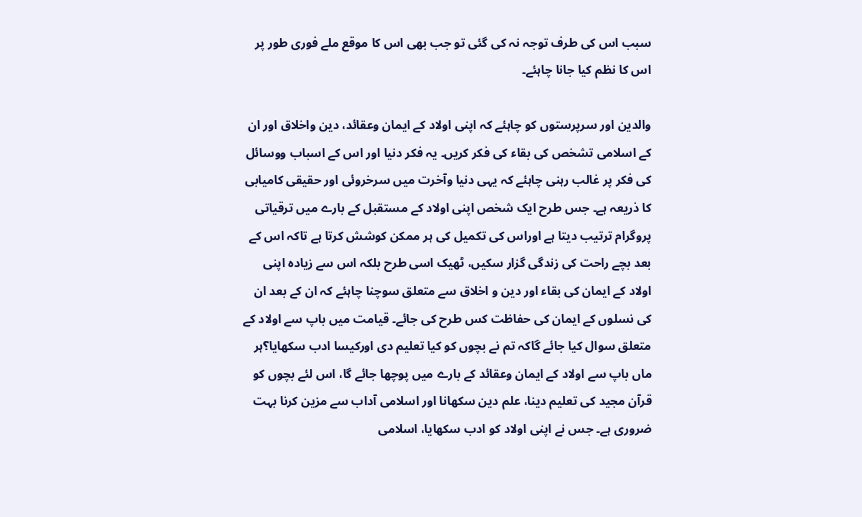سبب اس کی طرف توجہ نہ کی گئی تو جب بھی اس کا موقع ملے فوری طور پر اس کا نظم کیا جانا چاہئے۔

والدین اور سرپرستوں کو چاہئے کہ اپنی اولاد کے ایمان وعقائد، دین واخلاق اور ان کے اسلامی تشخص کی بقاء کی فکر کریں۔ یہ فکر دنیا اور اس کے اسباب ووسائل کی فکر پر غالب رہنی چاہئے کہ یہی دنیا وآخرت میں سرخروئی اور حقیقی کامیابی کا ذریعہ ہے۔ جس طرح ایک شخص اپنی اولاد کے مستقبل کے بارے میں ترقیاتی پروگرام ترتیب دیتا ہے اوراس کی تکمیل کی ہر ممکن کوشش کرتا ہے تاکہ اس کے بعد بچے راحت کی زندگی گزار سکیں، ٹھیک اسی طرح بلکہ اس سے زیادہ اپنی اولاد کے ایمان کی بقاء اور دین و اخلاق سے متعلق سوچنا چاہئے کہ ان کے بعد ان کی نسلوں کے ایمان کی حفاظت کس طرح کی جائے۔ قیامت میں باپ سے اولاد کے متعلق سوال کیا جائے گاکہ تم نے بچوں کو کیا تعلیم دی اورکیسا ادب سکھایا؟ہر ماں باپ سے اولاد کے ایمان وعقائد کے بارے میں پوچھا جائے گا، اس لئے بچوں کو قرآن مجید کی تعلیم دینا، علم دین سکھانا اور اسلامی آداب سے مزین کرنا بہت ضروری ہے۔ جس نے اپنی اولاد کو ادب سکھایا، اسلامی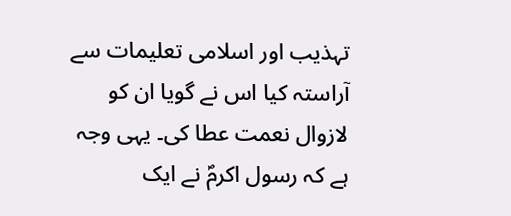تہذیب اور اسلامی تعلیمات سے آراستہ کیا اس نے گویا ان کو لازوال نعمت عطا کی۔ یہی وجہ ہے کہ رسول اکرمؐ نے ایک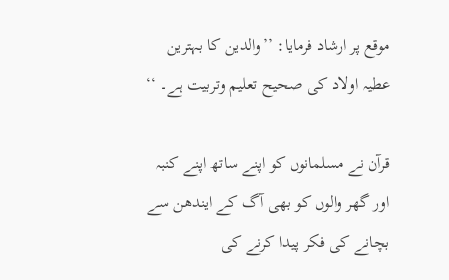موقع پر ارشاد فرمایا: ’’والدین کا بہترین عطیہ اولاد کی صحیح تعلیم وتربیت ہے۔ ‘‘

قرآن نے مسلمانوں کو اپنے ساتھ اپنے کنبہ اور گھر والوں کو بھی آگ کے ایندھن سے بچانے کی فکر پیدا کرنے کی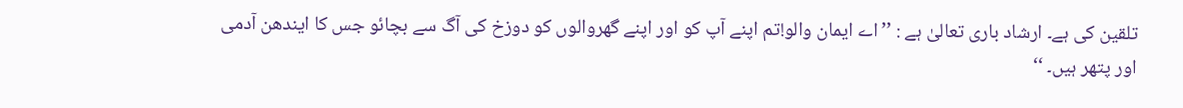تلقین کی ہے۔ ارشاد باری تعالیٰ ہے : ’’اے ایمان والو!تم اپنے آپ کو اور اپنے گھروالوں کو دوزخ کی آگ سے بچائو جس کا ایندھن آدمی اور پتھر ہیں۔ ‘‘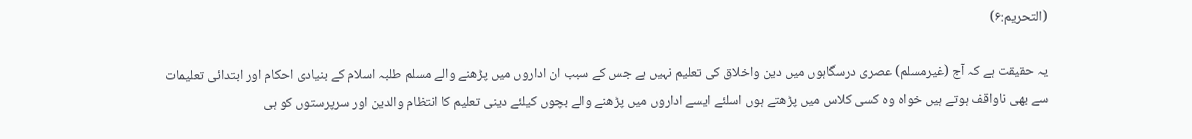(التحریم:۶)

یہ حقیقت ہے کہ آج (غیرمسلم) عصری درسگاہوں میں دین واخلاق کی تعلیم نہیں ہے جس کے سبب ان اداروں میں پڑھنے والے مسلم طلبہ اسلام کے بنیادی احکام اور ابتدائی تعلیمات سے بھی ناواقف ہوتے ہیں خواہ وہ کسی کلاس میں پڑھتے ہوں اسلئے ایسے اداروں میں پڑھنے والے بچوں کیلئے دینی تعلیم کا انتظام والدین اور سرپرستوں کو ہی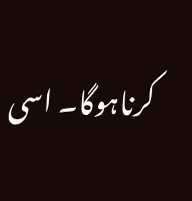کرناہوگا۔ اسی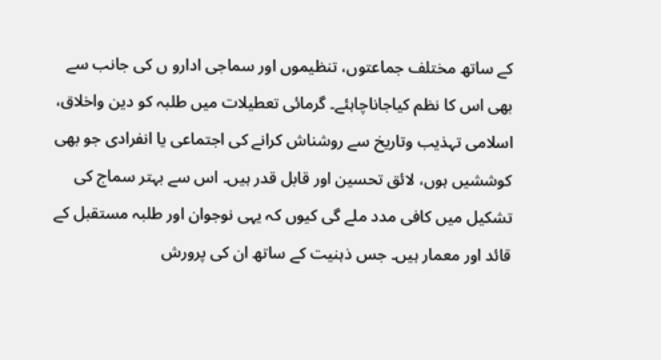کے ساتھ مختلف جماعتوں، تنظیموں اور سماجی ادارو ں کی جانب سے بھی اس کا نظم کیاجاناچاہئے۔ گرمائی تعطیلات میں طلبہ کو دین واخلاق، اسلامی تہذیب وتاریخ سے روشناش کرانے کی اجتماعی یا انفرادی جو بھی کوششیں ہوں، لائق تحسین اور قابل قدر ہیں۔ اس سے بہتر سماج کی تشکیل میں کافی مدد ملے گی کیوں کہ یہی نوجوان اور طلبہ مستقبل کے قائد اور معمار ہیں۔ جس ذہنیت کے ساتھ ان کی پرورش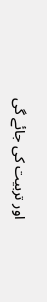اور تربیت کی جائے گی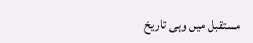مستقبل میں وہی تاریخ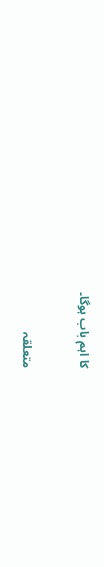کا اہم باب ہوگا۔

متعلقہ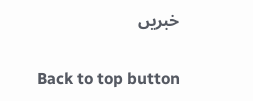خبریں

Back to top button